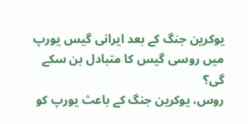یوکرین جنگ کے بعد ایرانی گیس یورپ میں روسی گیس کا متبادل بن سکے گی؟
روس، یوکرین جنگ کے باعث یورپ کو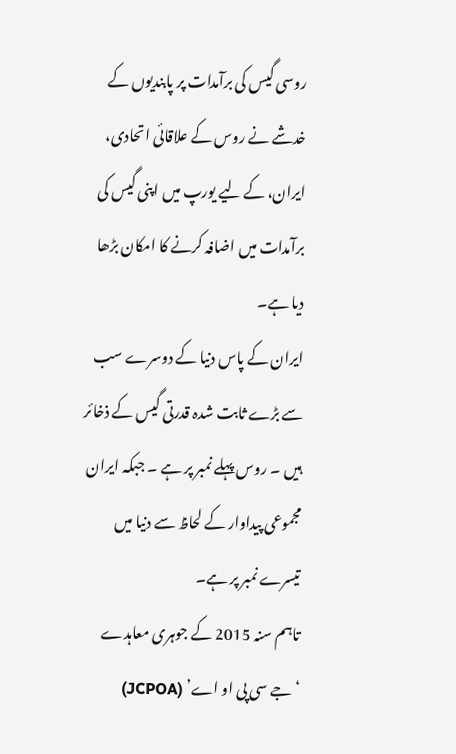روسی گیس کی برآمدات پر پابندیوں کے خدشے نے روس کے علاقائی اتحادی، ایران، کے لیے یورپ میں اپنی گیس کی برآمدات میں اضافہ کرنے کا امکان بڑھا دیا ہے۔
ایران کے پاس دنیا کے دوسرے سب سے بڑے ثابت شدہ قدرتی گیس کے ذخائر ہیں ۔ روس پہلے نمبر پر ہے ۔ جبکہ ایران مجموعی پیداوار کے لحاظ سے دنیا میں تیسرے نمبر پر ہے۔
تاہم سنہ 2015 کے جوہری معاہدے ‘جے سی پی او اے’ (JCPOA)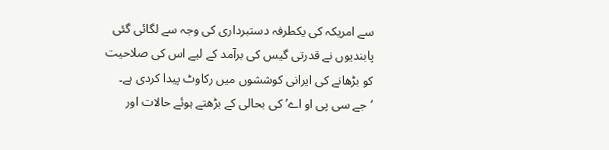سے امریکہ کی یکطرفہ دستبرداری کی وجہ سے لگائی گئی پابندیوں نے قدرتی گیس کی برآمد کے لیے اس کی صلاحیت کو بڑھانے کی ایرانی کوششوں میں رکاوٹ پیدا کردی ہے۔
‘جے سی پی او اے’ کی بحالی کے بڑھتے ہوئے حالات اور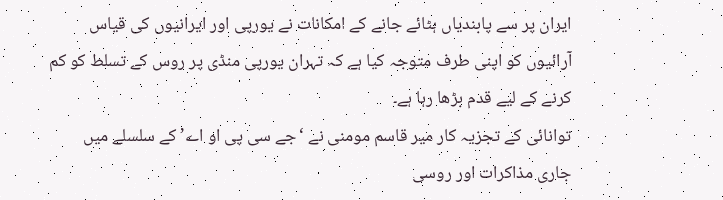ایران پر سے پابندیاں ہٹائے جانے کے امکانات نے یورپی اور ایرانیوں کی قیاس آرائیوں کو اپنی طرف متوجہ کیا ہے کہ تہران یورپی منڈی پر روس کے تسلط کو کم کرنے کے لیے قدم بڑھا رہا ہے۔
توانائی کے تجزیہ کار میر قاسم مومنی نے ‘جے سی پی او اے’ کے سلسلے میں جاری مذاکرات اور روسی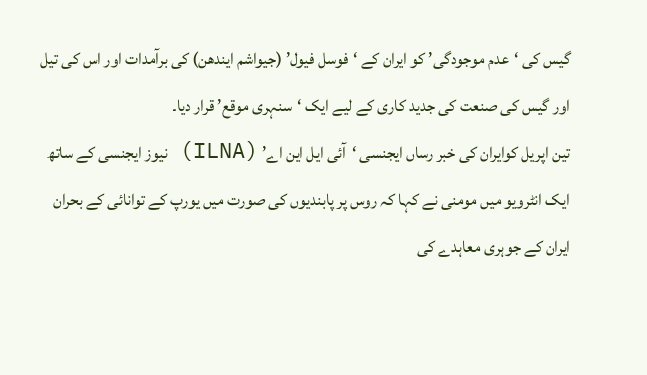گیس کی ‘عدم موجودگی’ کو ایران کے ‘فوسل فیول’ (جیواشم ایندھن) کی برآمدات اور اس کی تیل اور گیس کی صنعت کی جدید کاری کے لیے ایک ‘سنہری موقع’ قرار دیا۔
تین اپریل کوایران کی خبر رساں ایجنسی ‘آئی ایل این اے’ (ILNA) نیوز ایجنسی کے ساتھ ایک انٹرویو میں مومنی نے کہا کہ روس پر پابندیوں کی صورت میں یورپ کے توانائی کے بحران ایران کے جوہری معاہدے کی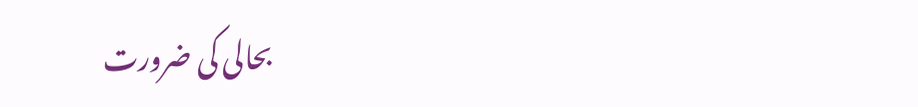بحالی کی ضرورت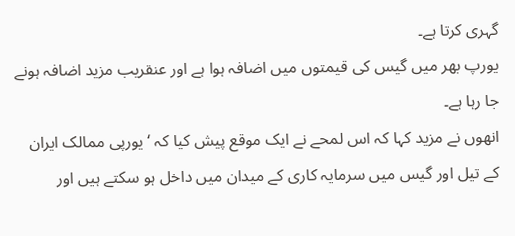گہری کرتا ہے۔
یورپ بھر میں گیس کی قیمتوں میں اضافہ ہوا ہے اور عنقریب مزید اضافہ ہونے جا رہا ہے۔
انھوں نے مزید کہا کہ اس لمحے نے ایک موقع پیش کیا کہ ‘یورپی ممالک ایران کے تیل اور گیس میں سرمایہ کاری کے میدان میں داخل ہو سکتے ہیں اور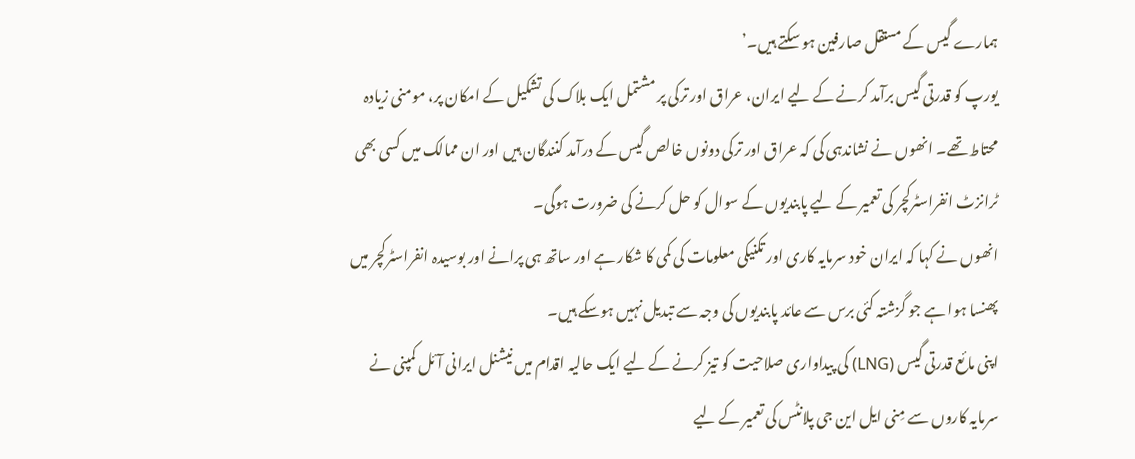ہمارے گیس کے مستقل صارفین ہو سکتے ہیں۔’
یورپ کو قدرتی گیس برآمد کرنے کے لیے ایران، عراق اور ترکی پر مشتمل ایک بلاک کی تشکیل کے امکان پر، مومنی زیادہ محتاط تھے۔ انھوں نے نشاندہی کی کہ عراق اور ترکی دونوں خالص گیس کے درآمد کنندگان ہیں اور ان ممالک میں کسی بھی ٹرانزٹ انفراسٹرکچر کی تعمیر کے لیے پابندیوں کے سوال کو حل کرنے کی ضرورت ہوگی۔
انھوں نے کہا کہ ایران خود سرمایہ کاری اور تکنیکی معلومات کی کمی کا شکار ہے اور ساتھ ہی پرانے اور بوسیدہ انفراسٹرکچر میں پھنسا ہوا ہے جو گزشتہ کئی برس سے عائد پابندیوں کی وجہ سے تبدیل نہیں ہوسکے ہیں۔
اپنی مائع قدرتی گیس (LNG) کی پیداواری صلاحیت کو تیز کرنے کے لیے ایک حالیہ اقدام میں نیشنل ایرانی آئل کمپنی نے سرمایہ کاروں سے مِنی ایل این جی پلانٹس کی تعمیر کے لیے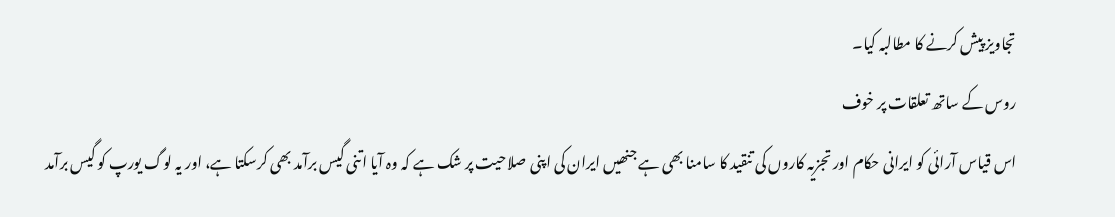تجاویز پیش کرنے کا مطالبہ کیا۔
روس کے ساتھ تعلقات پر خوف
اس قیاس آرائی کو ایرانی حکام اور تجزیہ کاروں کی تنقید کا سامنا بھی ہے جنھیں ایران کی اپنی صلاحیت پر شک ہے کہ وہ آیا اتنی گیس برآمد بھی کرسکتا ہے، اور یہ لوگ یورپ کو گیس برآمد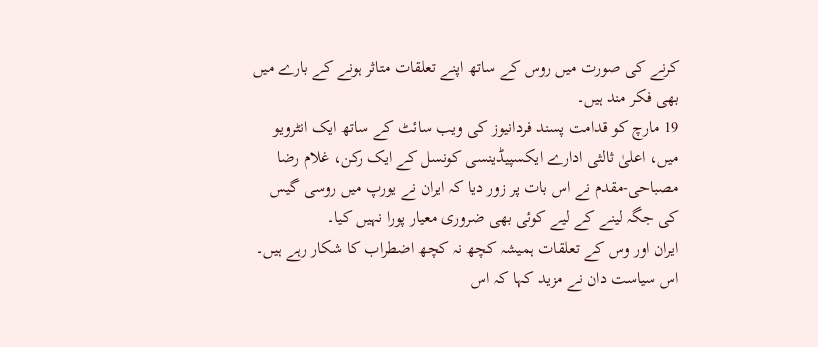کرنے کی صورت میں روس کے ساتھ اپنے تعلقات متاثر ہونے کے بارے میں بھی فکر مند ہیں۔
19 مارچ کو قدامت پسند فردانیوز کی ویب سائٹ کے ساتھ ایک انٹرویو میں، اعلیٰ ثالثی ادارے ایکسپیڈینسی کونسل کے ایک رکن، غلام رضا مصباحی-مقدم نے اس بات پر زور دیا کہ ایران نے یورپ میں روسی گیس کی جگہ لینے کے لیے کوئی بھی ضروری معیار پورا نہیں کیا۔
ایران اور وس کے تعلقات ہمیشہ کچھ نہ کچھ اضطراب کا شکار رہے ہیں۔
اس سیاست دان نے مزید کہا کہ اس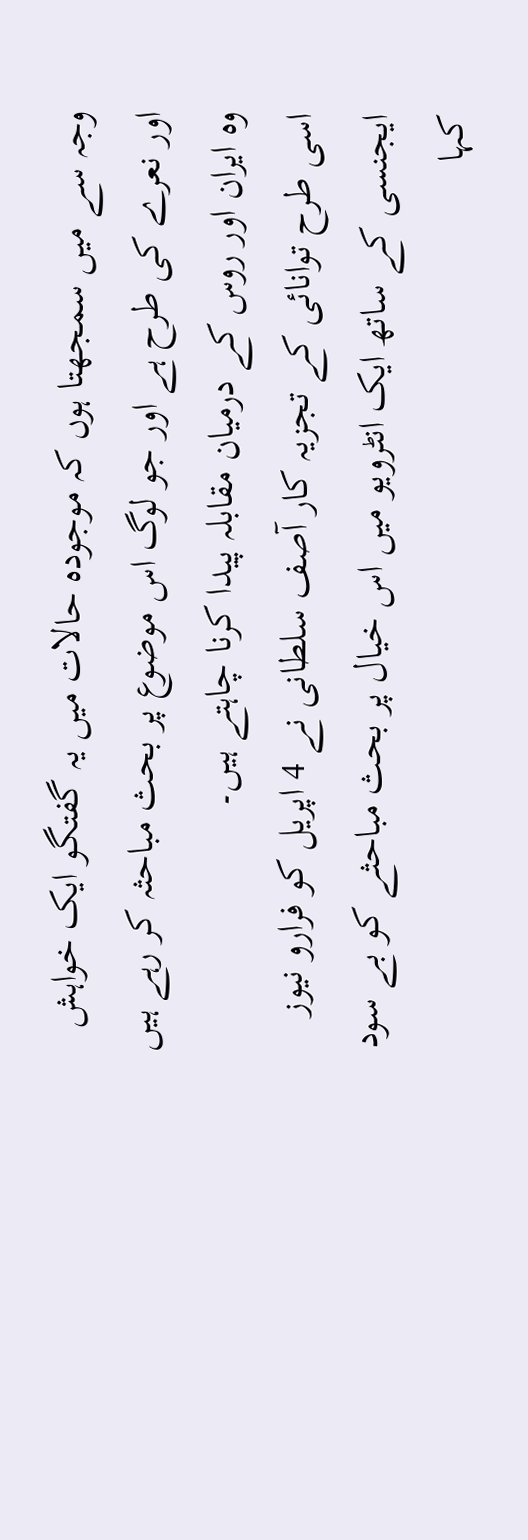وجہ سے میں سمجھتا ہوں کہ موجودہ حالات میں یہ گفتگو ایک خواہش اور نعرے کی طرح ہے اور جو لوگ اس موضوع پر بحث مباحثہ کر رہے ہیں وہ ایران اور روس کے درمیان مقابلہ پیدا کرنا چاہتے ہیں۔
اسی طرح توانائی کے تجزیہ کار آصف سلطانی نے 4 اپریل کو فرارو نیوز ایجنسی کے ساتھ ایک انٹرویو میں اس خیال پر بحث مباحثے کو بے سود کہا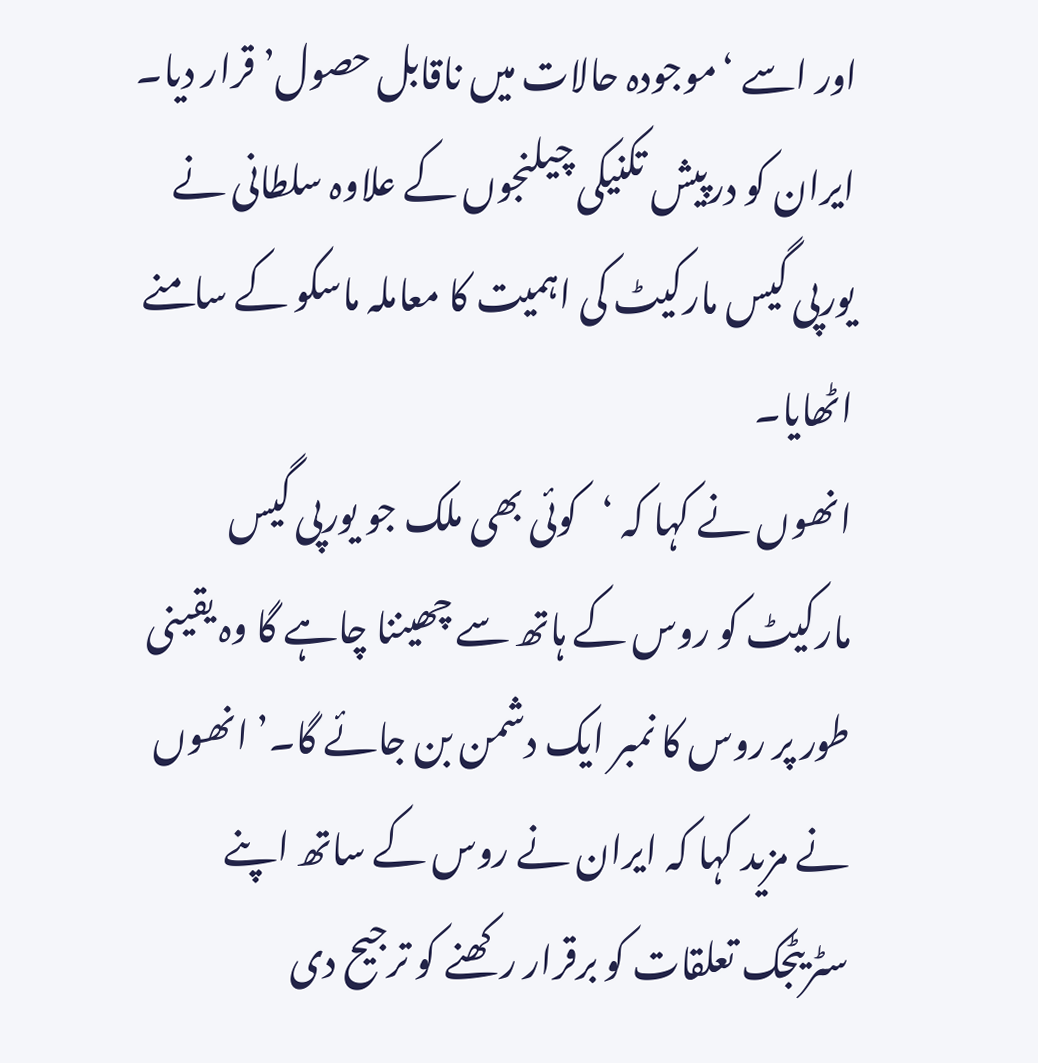اور اسے ‘موجودہ حالات میں ناقابل حصول’ قرار دیا۔
ایران کو درپیش تکنیکی چیلنجوں کے علاوہ سلطانی نے یورپی گیس مارکیٹ کی اہمیت کا معاملہ ماسکو کے سامنے اٹھایا۔
انھوں نے کہا کہ ‘کوئی بھی ملک جو یورپی گیس مارکیٹ کو روس کے ہاتھ سے چھیننا چاہے گا وہ یقینی طور پر روس کا نمبر ایک دشمن بن جائے گا۔’ انھوں نے مزید کہا کہ ایران نے روس کے ساتھ اپنے سٹریٹجک تعلقات کو برقرار رکھنے کو ترجیح دی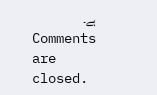ہے۔
Comments are closed.